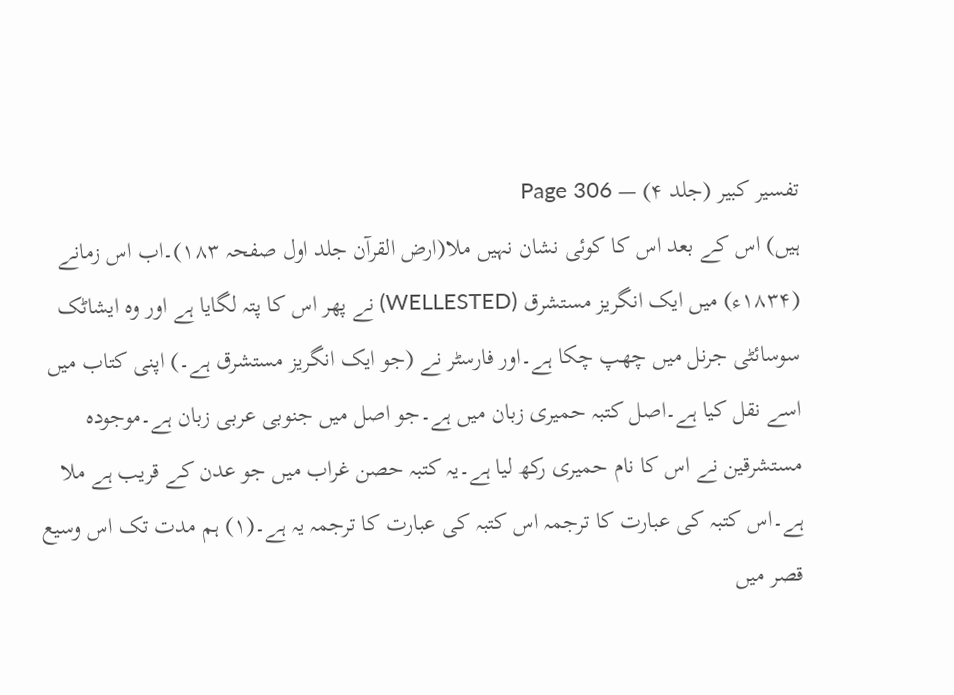تفسیر کبیر (جلد ۴) — Page 306
ہیں) اس کے بعد اس کا کوئی نشان نہیں ملا(ارض القرآن جلد اول صفحہ ۱۸۳)۔اب اس زمانے (۱۸۳۴ء) میں ایک انگریز مستشرق (WELLESTED) نے پھر اس کا پتہ لگایا ہے اور وہ ایشاٹک سوسائٹی جرنل میں چھپ چکا ہے۔اور فارسٹر نے (جو ایک انگریز مستشرق ہے۔) اپنی کتاب میں اسے نقل کیا ہے۔اصل کتبہ حمیری زبان میں ہے۔جو اصل میں جنوبی عربی زبان ہے۔موجودہ مستشرقین نے اس کا نام حمیری رکھ لیا ہے۔یہ کتبہ حصن غراب میں جو عدن کے قریب ہے ملا ہے۔اس کتبہ کی عبارت کا ترجمہ اس کتبہ کی عبارت کا ترجمہ یہ ہے۔(۱) ہم مدت تک اس وسیع قصر میں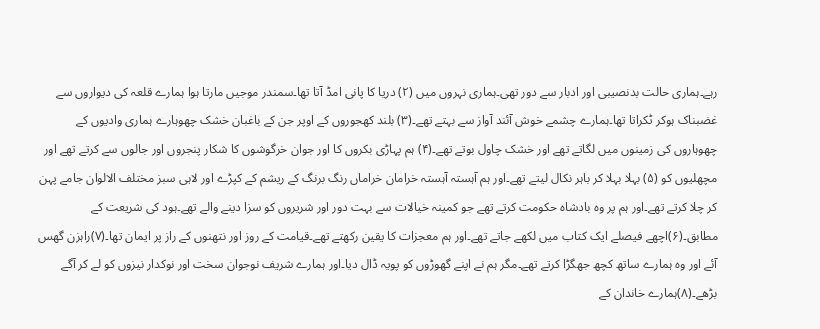رہے۔ہماری حالت بدنصیبی اور ادبار سے دور تھی۔ہماری نہروں میں (۲) دریا کا پانی امڈ آتا تھا۔سمندر موجیں مارتا ہوا ہمارے قلعہ کی دیواروں سے غضبناک ہوکر ٹکراتا تھا۔ہمارے چشمے خوش آئند آواز سے بہتے تھے۔(۳) بلند کھجوروں کے اوپر جن کے باغبان خشک چھوہارے ہماری وادیوں کے چھوہاروں کی زمینوں میں لگاتے تھے اور خشک چاول بوتے تھے۔(۴) ہم پہاڑی بکروں کا اور جوان خرگوشوں کا شکار پنجروں اور جالوں سے کرتے تھے اور مچھلیوں کو (۵) بہلا بہلا کر باہر نکال لیتے تھے۔اور ہم آہستہ آہستہ خرامان خراماں رنگ برنگ کے ریشم کے کپڑے اور لاہی سبز مختلف الالوان جامے پہن کر چلا کرتے تھے۔اور ہم پر وہ بادشاہ حکومت کرتے تھے جو کمینہ خیالات سے بہت دور اور شریروں کو سزا دینے والے تھے۔ہود کی شریعت کے مطابق۔(۶)اچھے فیصلے ایک کتاب میں لکھے جاتے تھے۔اور ہم معجزات کا یقین رکھتے تھے۔قیامت کے روز اور نتھنوں کے راز پر ایمان تھا۔(۷)راہزن گھس آئے اور وہ ہمارے ساتھ کچھ جھگڑا کرتے تھے۔مگر ہم نے اپنے گھوڑوں کو پویہ ڈال دیا۔اور ہمارے شریف نوجوان سخت اور نوکدار نیزوں کو لے کر آگے بڑھے۔(۸)ہمارے خاندان کے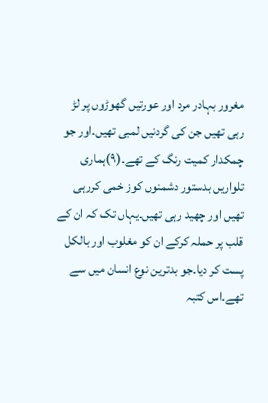مغرور بہادر مرد اور عورتیں گھوڑوں پر لڑ رہی تھیں جن کی گردنیں لمبی تھیں۔اور جو چمکدار کمیت رنگ کے تھے۔(۹)ہماری تلواریں بدستور دشمنوں کوز خمی کررہی تھیں اور چھید رہی تھیں۔یہاں تک کہ ان کے قلب پر حملہ کرکے ان کو مغلوب اور بالکل پست کر دیا۔جو بدترین نوع انسان میں سے تھے۔اس کتبہ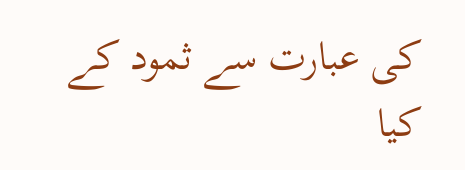کی عبارت سے ثمود کے کیا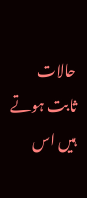حالات ثابت ہوتے ہیں اس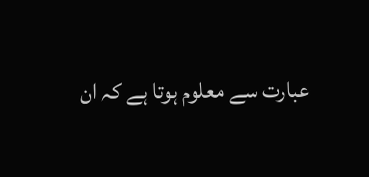عبارت سے معلوم ہوتا ہے کہ ان